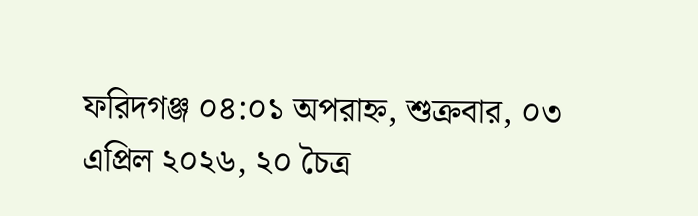ফরিদগঞ্জ ০৪:০১ অপরাহ্ন, শুক্রবার, ০৩ এপ্রিল ২০২৬, ২০ চৈত্র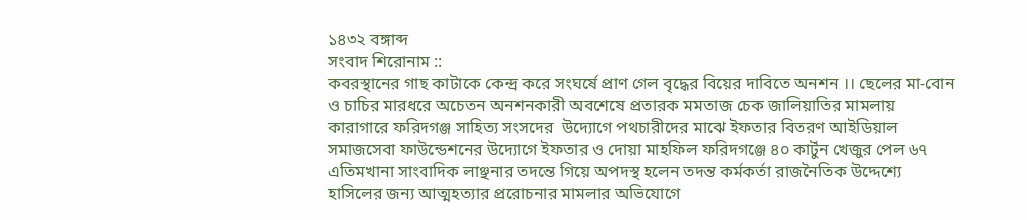১৪৩২ বঙ্গাব্দ
সংবাদ শিরোনাম ::
কবরস্থানের গাছ কাটাকে কেন্দ্র করে সংঘর্ষে প্রাণ গেল বৃদ্ধের বিয়ের দাবিতে অনশন ।। ছেলের মা-বোন ও চাচির মারধরে অচেতন অনশনকারী অবশেষে প্রতারক মমতাজ চেক জালিয়াতির মামলায় কারাগারে ফরিদগঞ্জ সাহিত্য সংসদের  উদ্যোগে পথচারীদের মাঝে ইফতার বিতরণ আইডিয়াল সমাজসেবা ফাউন্ডেশনের উদ্যোগে ইফতার ও দোয়া মাহফিল ফরিদগঞ্জে ৪০ কার্টুন খেজুর পেল ৬৭ এতিমখানা সাংবাদিক লাঞ্ছনার তদন্তে গিয়ে অপদস্থ হলেন তদন্ত কর্মকর্তা রাজনৈতিক উদ্দেশ্যে হাসিলের জন্য আত্মহত্যার প্ররোচনার মামলার অভিযোগে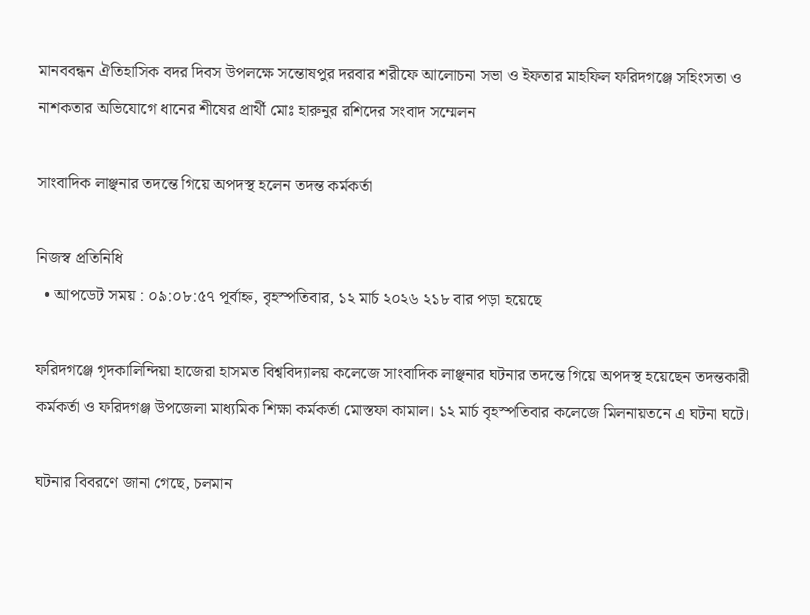মানববন্ধন ঐতিহাসিক বদর দিবস উপলক্ষে সন্তোষপুর দরবার শরীফে আলোচনা সভা ও ইফতার মাহফিল ফরিদগঞ্জে সহিংসতা ও নাশকতার অভিযোগে ধানের শীষের প্রার্থী মোঃ হারুনুর রশিদের সংবাদ সম্মেলন

সাংবাদিক লাঞ্ছনার তদন্তে গিয়ে অপদস্থ হলেন তদন্ত কর্মকর্তা

নিজস্ব প্রতিনিধি
  • আপডেট সময় : ০৯:০৮:৫৭ পূর্বাহ্ন, বৃহস্পতিবার, ১২ মার্চ ২০২৬ ২১৮ বার পড়া হয়েছে

ফরিদগঞ্জে গৃদকালিন্দিয়া হাজেরা হাসমত বিশ্ববিদ্যালয় কলেজে সাংবাদিক লাঞ্ছনার ঘটনার তদন্তে গিয়ে অপদস্থ হয়েছেন তদন্তকারী কর্মকর্তা ও ফরিদগঞ্জ উপজেলা মাধ্যমিক শিক্ষা কর্মকর্তা মোস্তফা কামাল। ১২ মার্চ বৃহস্পতিবার কলেজে মিলনায়তনে এ ঘটনা ঘটে।

ঘটনার বিবরণে জানা গেছে, চলমান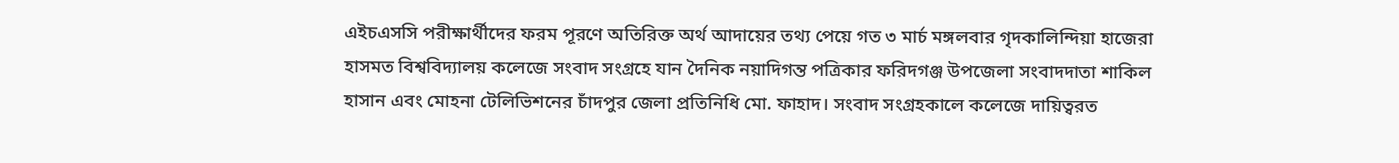এইচএসসি পরীক্ষার্থীদের ফরম পূরণে অতিরিক্ত অর্থ আদায়ের তথ্য পেয়ে গত ৩ মার্চ মঙ্গলবার গৃদকালিন্দিয়া হাজেরা হাসমত বিশ্ববিদ্যালয় কলেজে সংবাদ সংগ্রহে যান দৈনিক নয়াদিগন্ত পত্রিকার ফরিদগঞ্জ উপজেলা সংবাদদাতা শাকিল হাসান এবং মোহনা টেলিভিশনের চাঁদপুর জেলা প্রতিনিধি মো. ফাহাদ। সংবাদ সংগ্রহকালে কলেজে দায়িত্বরত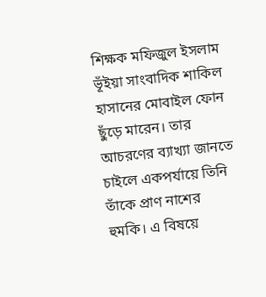শিক্ষক মফিজুল ইসলাম ভূঁইয়া সাংবাদিক শাকিল হাসানের মোবাইল ফোন ছুঁড়ে মারেন। তার আচরণের ব্যাখ্যা জানতে চাইলে একপর্যায়ে তিনি তাঁকে প্রাণ নাশের হুমকি। এ বিষয়ে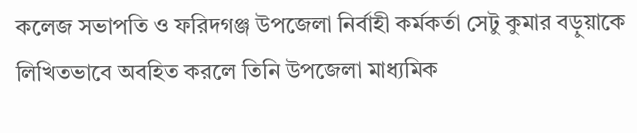কলেজ সভাপতি ও ফরিদগঞ্জ উপজেলা নির্বাহী কর্মকর্তা সেটু কুমার বড়ুয়াকে লিখিতভাবে অবহিত করলে তিনি উপজেলা মাধ্যমিক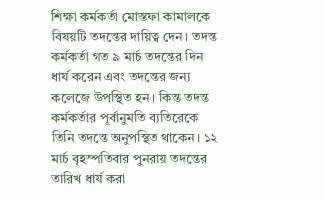শিক্ষা কর্মকর্তা মোস্তফা কামালকে বিষয়টি তদন্তের দায়িত্ব দেন। তদন্ত কর্মকর্তা গত ৯ মার্চ তদন্তের দিন ধার্য করেন এবং তদন্তের জন্য কলেজে উপস্থিত হন। কিন্ত তদন্ত কর্মকর্তার পূর্বানুমতি ব্যতিরেকে তিনি তদন্তে অনুপস্থিত থাকেন। ১২ মার্চ বৃহস্পতিবার পুনরায় তদন্তের তারিখ ধার্য করা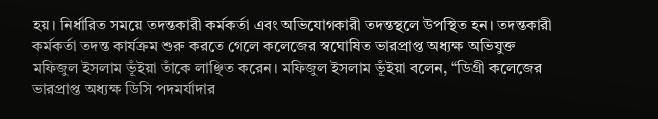হয়। নির্ধারিত সময়ে তদন্তকারী কর্মকর্তা এবং অভিযোগকারী তদন্তস্থলে উপস্থিত হন। তদন্তকারী কর্মকর্তা তদন্ত কার্যক্রম শুরু করতে গেলে কলেজের স্বঘোষিত ভারপ্রাপ্ত অধ্যক্ষ অভিযুক্ত মফিজুল ইসলাম ভূঁইয়া তাঁকে লাঞ্ছিত করেন। মফিজুল ইসলাম ভূঁইয়া বলেন, “ডিগ্রী কলেজের ভারপ্রাপ্ত অধ্যক্ষ ডিসি পদমর্যাদার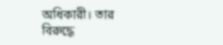অধিকারী। তার বিরুদ্ধে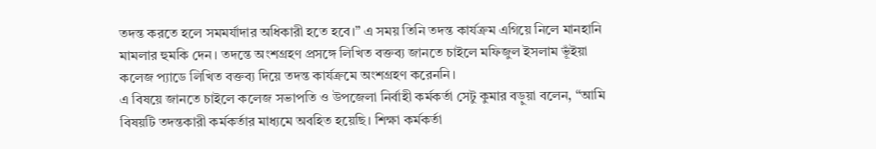তদন্ত করতে হলে সমমর্যাদার অধিকারী হতে হবে।” এ সময় তিনি তদন্ত কার্যক্রম এগিয়ে নিলে মানহানি মামলার হুমকি দেন। তদন্তে অংশগ্রহণ প্রসঙ্গে লিখিত বক্তব্য জানতে চাইলে মফিজুল ইসলাম ভূঁইয়া কলেজ প্যাডে লিখিত বক্তব্য দিয়ে তদন্ত কার্যক্রমে অংশগ্রহণ করেননি।
এ বিষয়ে জানতে চাইলে কলেজ সভাপতি ও উপজেলা নির্বাহী কর্মকর্তা সেটু কুমার বড়ুয়া বলেন, “আমি বিষয়টি তদন্তকারী কর্মকর্তার মাধ্যমে অবহিত হয়েছি। শিক্ষা কর্মকর্তা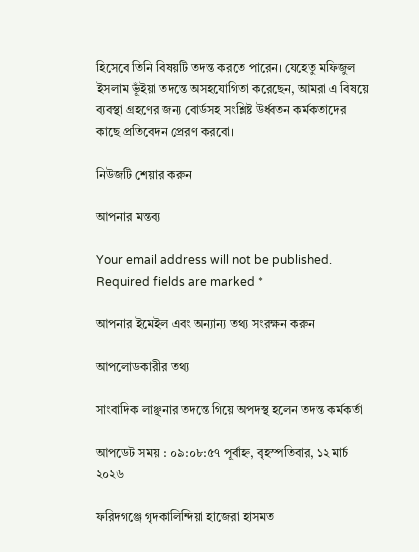হিসেবে তিনি বিষয়টি তদন্ত করতে পারেন। যেহেতু মফিজুল ইসলাম ভূঁইয়া তদন্তে অসহযোগিতা করেছেন, আমরা এ বিষয়ে ব্যবস্থা গ্রহণের জন্য বোর্ডসহ সংশ্লিষ্ট উর্ধ্বতন কর্মকতাদের কাছে প্রতিবেদন প্রেরণ করবো।

নিউজটি শেয়ার করুন

আপনার মন্তব্য

Your email address will not be published. Required fields are marked *

আপনার ইমেইল এবং অন্যান্য তথ্য সংরক্ষন করুন

আপলোডকারীর তথ্য

সাংবাদিক লাঞ্ছনার তদন্তে গিয়ে অপদস্থ হলেন তদন্ত কর্মকর্তা

আপডেট সময় : ০৯:০৮:৫৭ পূর্বাহ্ন, বৃহস্পতিবার, ১২ মার্চ ২০২৬

ফরিদগঞ্জে গৃদকালিন্দিয়া হাজেরা হাসমত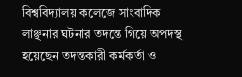বিশ্ববিদ্যালয় কলেজে সাংবাদিক লাঞ্ছনার ঘটনার তদন্তে গিয়ে অপদস্থ হয়েছেন তদন্তকারী কর্মকর্তা ও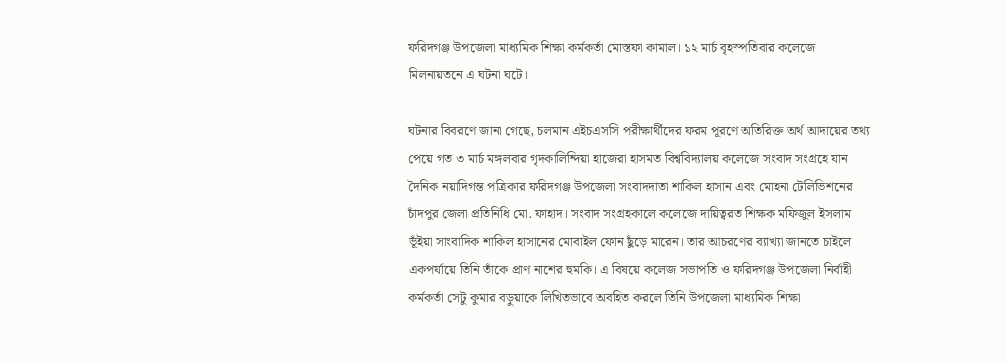ফরিদগঞ্জ উপজেলা মাধ্যমিক শিক্ষা কর্মকর্তা মোস্তফা কামাল। ১২ মার্চ বৃহস্পতিবার কলেজে মিলনায়তনে এ ঘটনা ঘটে।

ঘটনার বিবরণে জানা গেছে, চলমান এইচএসসি পরীক্ষার্থীদের ফরম পূরণে অতিরিক্ত অর্থ আদায়ের তথ্য পেয়ে গত ৩ মার্চ মঙ্গলবার গৃদকালিন্দিয়া হাজেরা হাসমত বিশ্ববিদ্যালয় কলেজে সংবাদ সংগ্রহে যান দৈনিক নয়াদিগন্ত পত্রিকার ফরিদগঞ্জ উপজেলা সংবাদদাতা শাকিল হাসান এবং মোহনা টেলিভিশনের চাঁদপুর জেলা প্রতিনিধি মো. ফাহাদ। সংবাদ সংগ্রহকালে কলেজে দায়িত্বরত শিক্ষক মফিজুল ইসলাম ভূঁইয়া সাংবাদিক শাকিল হাসানের মোবাইল ফোন ছুঁড়ে মারেন। তার আচরণের ব্যাখ্যা জানতে চাইলে একপর্যায়ে তিনি তাঁকে প্রাণ নাশের হুমকি। এ বিষয়ে কলেজ সভাপতি ও ফরিদগঞ্জ উপজেলা নির্বাহী কর্মকর্তা সেটু কুমার বড়ুয়াকে লিখিতভাবে অবহিত করলে তিনি উপজেলা মাধ্যমিক শিক্ষা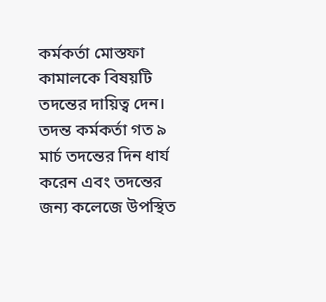কর্মকর্তা মোস্তফা কামালকে বিষয়টি তদন্তের দায়িত্ব দেন। তদন্ত কর্মকর্তা গত ৯ মার্চ তদন্তের দিন ধার্য করেন এবং তদন্তের জন্য কলেজে উপস্থিত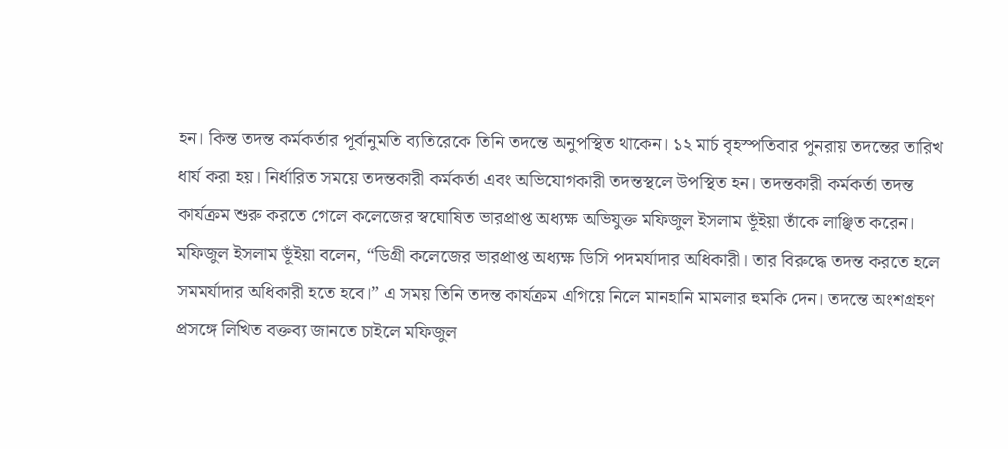হন। কিন্ত তদন্ত কর্মকর্তার পূর্বানুমতি ব্যতিরেকে তিনি তদন্তে অনুপস্থিত থাকেন। ১২ মার্চ বৃহস্পতিবার পুনরায় তদন্তের তারিখ ধার্য করা হয়। নির্ধারিত সময়ে তদন্তকারী কর্মকর্তা এবং অভিযোগকারী তদন্তস্থলে উপস্থিত হন। তদন্তকারী কর্মকর্তা তদন্ত কার্যক্রম শুরু করতে গেলে কলেজের স্বঘোষিত ভারপ্রাপ্ত অধ্যক্ষ অভিযুক্ত মফিজুল ইসলাম ভূঁইয়া তাঁকে লাঞ্ছিত করেন। মফিজুল ইসলাম ভূঁইয়া বলেন, “ডিগ্রী কলেজের ভারপ্রাপ্ত অধ্যক্ষ ডিসি পদমর্যাদার অধিকারী। তার বিরুদ্ধে তদন্ত করতে হলে সমমর্যাদার অধিকারী হতে হবে।” এ সময় তিনি তদন্ত কার্যক্রম এগিয়ে নিলে মানহানি মামলার হুমকি দেন। তদন্তে অংশগ্রহণ প্রসঙ্গে লিখিত বক্তব্য জানতে চাইলে মফিজুল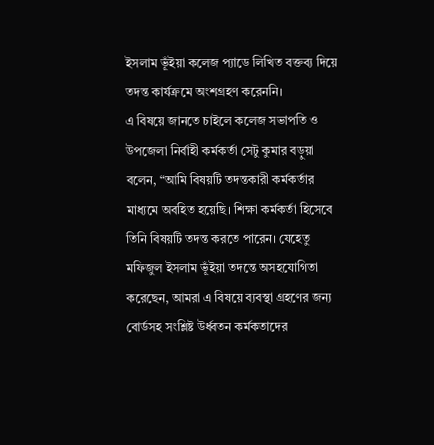ইসলাম ভূঁইয়া কলেজ প্যাডে লিখিত বক্তব্য দিয়ে তদন্ত কার্যক্রমে অংশগ্রহণ করেননি।
এ বিষয়ে জানতে চাইলে কলেজ সভাপতি ও উপজেলা নির্বাহী কর্মকর্তা সেটু কুমার বড়ুয়া বলেন, “আমি বিষয়টি তদন্তকারী কর্মকর্তার মাধ্যমে অবহিত হয়েছি। শিক্ষা কর্মকর্তা হিসেবে তিনি বিষয়টি তদন্ত করতে পারেন। যেহেতু মফিজুল ইসলাম ভূঁইয়া তদন্তে অসহযোগিতা করেছেন, আমরা এ বিষয়ে ব্যবস্থা গ্রহণের জন্য বোর্ডসহ সংশ্লিষ্ট উর্ধ্বতন কর্মকতাদের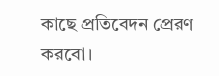কাছে প্রতিবেদন প্রেরণ করবো।